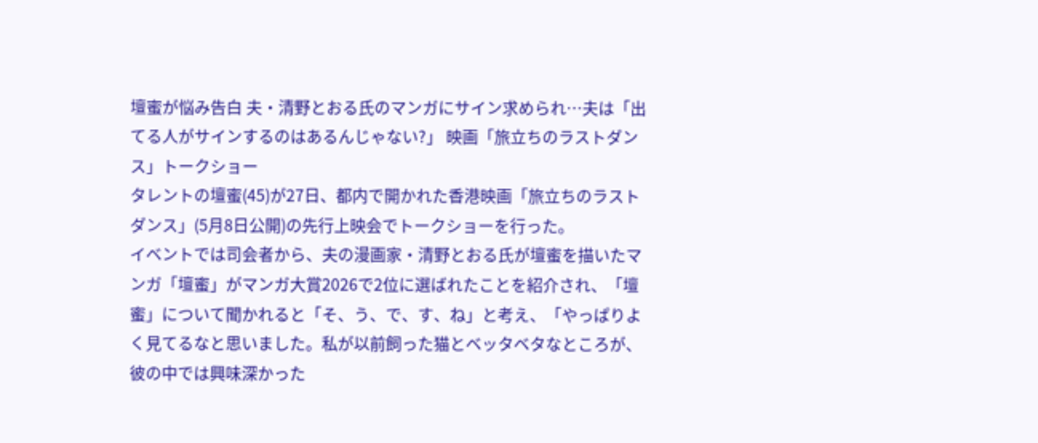壇蜜が悩み告白 夫・清野とおる氏のマンガにサイン求められ…夫は「出てる人がサインするのはあるんじゃない?」 映画「旅立ちのラストダンス」トークショー
タレントの壇蜜(45)が27日、都内で開かれた香港映画「旅立ちのラストダンス」(5月8日公開)の先行上映会でトークショーを行った。
イベントでは司会者から、夫の漫画家・清野とおる氏が壇蜜を描いたマンガ「壇蜜」がマンガ大賞2026で2位に選ばれたことを紹介され、「壇蜜」について聞かれると「そ、う、で、す、ね」と考え、「やっぱりよく見てるなと思いました。私が以前飼った猫とベッタベタなところが、彼の中では興味深かった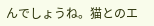んでしょうね。猫とのエ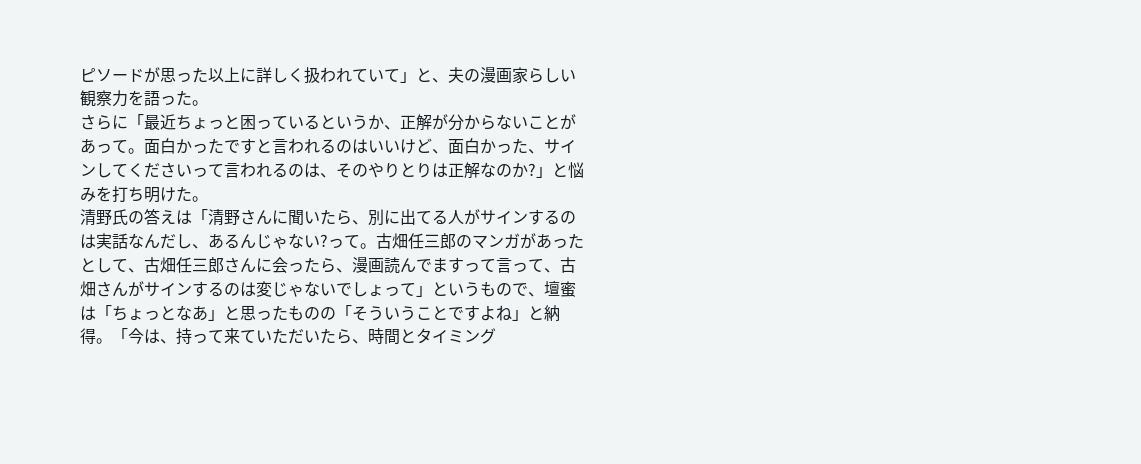ピソードが思った以上に詳しく扱われていて」と、夫の漫画家らしい観察力を語った。
さらに「最近ちょっと困っているというか、正解が分からないことがあって。面白かったですと言われるのはいいけど、面白かった、サインしてくださいって言われるのは、そのやりとりは正解なのか?」と悩みを打ち明けた。
清野氏の答えは「清野さんに聞いたら、別に出てる人がサインするのは実話なんだし、あるんじゃない?って。古畑任三郎のマンガがあったとして、古畑任三郎さんに会ったら、漫画読んでますって言って、古畑さんがサインするのは変じゃないでしょって」というもので、壇蜜は「ちょっとなあ」と思ったものの「そういうことですよね」と納得。「今は、持って来ていただいたら、時間とタイミング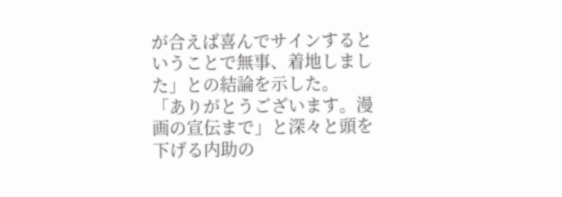が合えば喜んでサインするということで無事、着地しました」との結論を示した。
「ありがとうございます。漫画の宣伝まで」と深々と頭を下げる内助の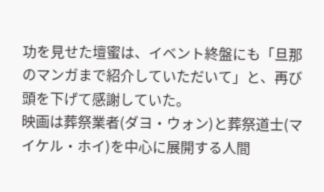功を見せた壇蜜は、イベント終盤にも「旦那のマンガまで紹介していただいて」と、再び頭を下げて感謝していた。
映画は葬祭業者(ダヨ・ウォン)と葬祭道士(マイケル・ホイ)を中心に展開する人間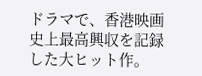ドラマで、香港映画史上最高興収を記録した大ヒット作。